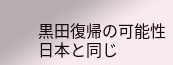黒田復帰の可能性
日本と同じ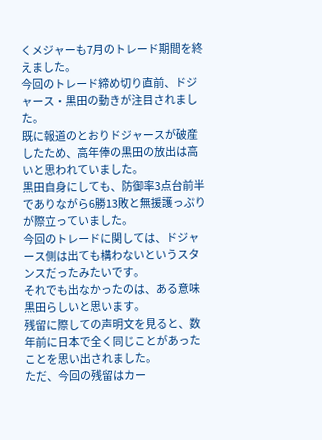くメジャーも7月のトレード期間を終えました。
今回のトレード締め切り直前、ドジャース・黒田の動きが注目されました。
既に報道のとおりドジャースが破産したため、高年俸の黒田の放出は高いと思われていました。
黒田自身にしても、防御率3点台前半でありながら6勝13敗と無援護っぷりが際立っていました。
今回のトレードに関しては、ドジャース側は出ても構わないというスタンスだったみたいです。
それでも出なかったのは、ある意味黒田らしいと思います。
残留に際しての声明文を見ると、数年前に日本で全く同じことがあったことを思い出されました。
ただ、今回の残留はカー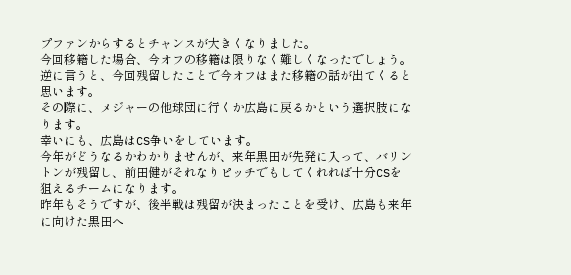プファンからするとチャンスが大きくなりました。
今回移籍した場合、今オフの移籍は限りなく難しくなったでしょう。
逆に言うと、今回残留したことで今オフはまた移籍の話が出てくると思います。
その際に、メジャーの他球団に行くか広島に戻るかという選択肢になります。
幸いにも、広島はCS争いをしています。
今年がどうなるかわかりませんが、来年黒田が先発に入って、バリントンが残留し、前田健がそれなりピッチでもしてくれれば十分CSを狙えるチームになります。
昨年もそうですが、後半戦は残留が決まったことを受け、広島も来年に向けた黒田へ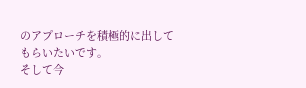のアプローチを積極的に出してもらいたいです。
そして今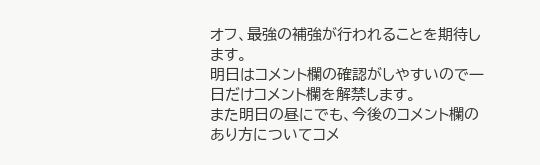オフ、最強の補強が行われることを期待します。
明日はコメント欄の確認がしやすいので一日だけコメント欄を解禁します。
また明日の昼にでも、今後のコメント欄のあり方についてコメ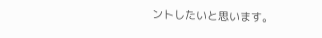ントしたいと思います。